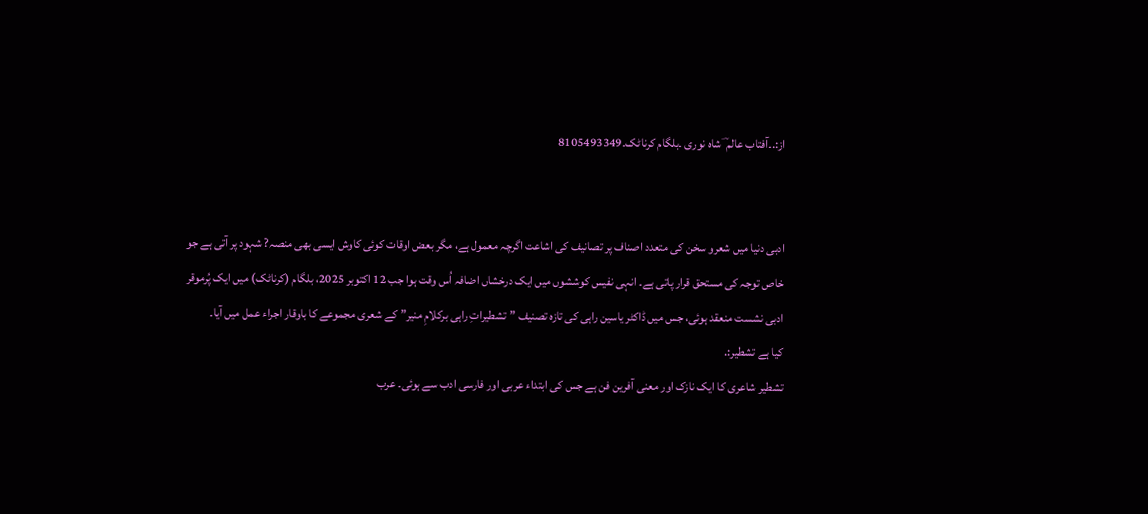از:.۔آفتاب عالم ؔ شاہ نوری ۔بلگام کرناٹک۔8105493349


ادبی دنیا میں شعرو سخن کی متعدد اصناف پر تصانیف کی اشاعت اگرچہ معمول ہے، مگر بعض اوقات کوئی کاوش ایسی بھی منصہ? شہود پر آتی ہے جو خاص توجہ کی مستحق قرار پاتی ہے۔ انہی نفیس کوششوں میں ایک درخشاں اضافہ اُس وقت ہوا جب 12 اکتوبر 2025، بلگام (کرناٹک) میں ایک پُرموقر ادبی نشست منعقد ہوئی، جس میں ڈاکٹر یاسین راہی کی تازہ تصنیف ”تشطیراتِ راہی برکلامِ منیر” کے شعری مجموعے کا باوقار اجراء عمل میں آیا۔
کیا ہے تشطیر:.
تشطیر شاعری کا ایک نازک اور معنی آفرین فن ہے جس کی ابتداء عربی اور فارسی ادب سے ہوئی۔ عرب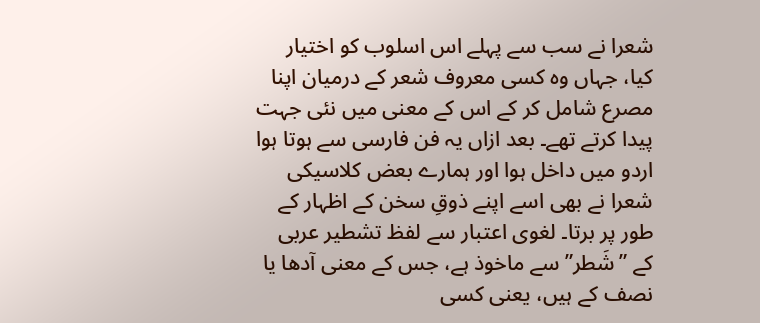شعرا نے سب سے پہلے اس اسلوب کو اختیار کیا، جہاں وہ کسی معروف شعر کے درمیان اپنا مصرع شامل کر کے اس کے معنی میں نئی جہت پیدا کرتے تھے۔ بعد ازاں یہ فن فارسی سے ہوتا ہوا اردو میں داخل ہوا اور ہمارے بعض کلاسیکی شعرا نے بھی اسے اپنے ذوقِ سخن کے اظہار کے طور پر برتا۔ لغوی اعتبار سے لفظ تشطیر عربی کے ”شَطر” سے ماخوذ ہے، جس کے معنی آدھا یا نصف کے ہیں، یعنی کسی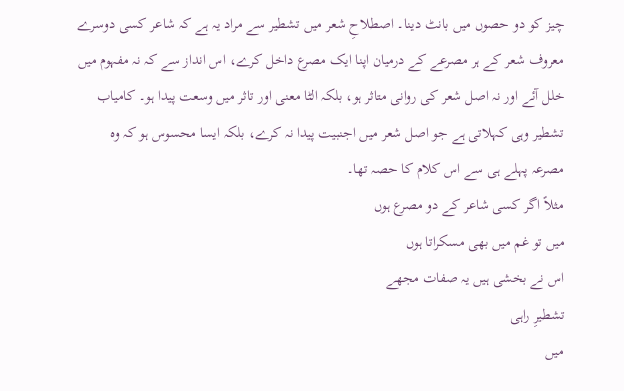چیز کو دو حصوں میں بانٹ دینا۔ اصطلاحِ شعر میں تشطیر سے مراد یہ ہے کہ شاعر کسی دوسرے معروف شعر کے ہر مصرعے کے درمیان اپنا ایک مصرع داخل کرے، اس انداز سے کہ نہ مفہوم میں خلل آئے اور نہ اصل شعر کی روانی متاثر ہو، بلکہ الٹا معنی اور تاثر میں وسعت پیدا ہو۔ کامیاب تشطیر وہی کہلاتی ہے جو اصل شعر میں اجنبیت پیدا نہ کرے، بلکہ ایسا محسوس ہو کہ وہ مصرعہ پہلے ہی سے اس کلام کا حصہ تھا۔
مثلاً اگر کسی شاعر کے دو مصرع ہوں
میں تو غم میں بھی مسکراتا ہوں
اس نے بخشی ہیں یہ صفات مجھے
تشطیرِ راہی
میں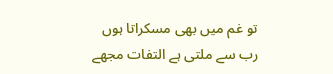تو غم میں بھی مسکراتا ہوں
رب سے ملتی ہے التفات مجھے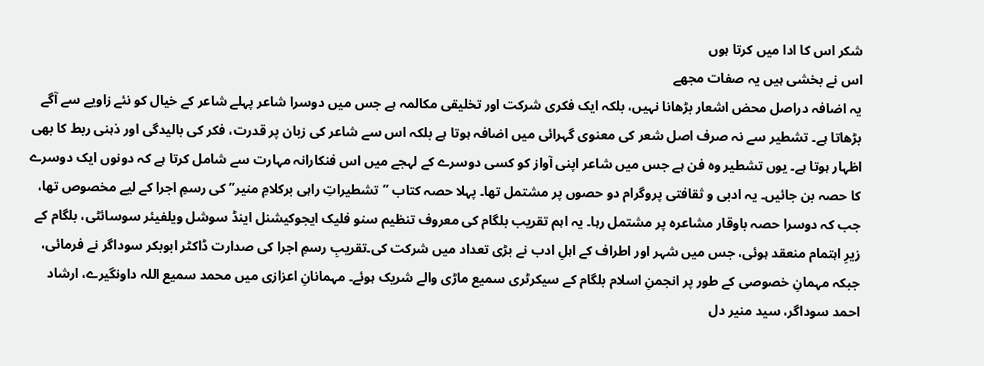شکر اس کا ادا میں کرتا ہوں
اس نے بخشی ہیں یہ صفات مجھے
یہ اضافہ دراصل محض اشعار بڑھانا نہیں، بلکہ ایک فکری شرکت اور تخلیقی مکالمہ ہے جس میں دوسرا شاعر پہلے شاعر کے خیال کو نئے زاویے سے آگے بڑھاتا ہے۔ تشطیر سے نہ صرف اصل شعر کی معنوی گہرائی میں اضافہ ہوتا ہے بلکہ اس سے شاعر کی زبان پر قدرت، فکر کی بالیدگی اور ذہنی ربط کا بھی اظہار ہوتا ہے۔ یوں تشطیر وہ فن ہے جس میں شاعر اپنی آواز کو کسی دوسرے کے لہجے میں اس فنکارانہ مہارت سے شامل کرتا ہے کہ دونوں ایک دوسرے کا حصہ بن جائیں۔ یہ ادبی و ثقافتی پروگرام دو حصوں پر مشتمل تھا۔ پہلا حصہ کتاب ”تشطیراتِ راہی برکلامِ منیر” کی رسمِ اجرا کے لیے مخصوص تھا، جب کہ دوسرا حصہ باوقار مشاعرہ پر مشتمل رہا۔ یہ اہم تقریب بلگام کی معروف تنظیم سنو فلیک ایجوکیشنل اینڈ سوشل ویلفیئر سوسائٹی، بلگام کے زیرِ اہتمام منعقد ہوئی، جس میں شہر اور اطراف کے اہلِ ادب نے بڑی تعداد میں شرکت کی۔تقریبِ رسمِ اجرا کی صدارت ڈاکٹر ابوبکر سوداگر نے فرمائی، جبکہ مہمانِ خصوصی کے طور پر انجمنِ اسلام بلگام کے سیکرٹری سمیع ماڑی والے شریک ہوئے۔ مہمانانِ اعزازی میں محمد سمیع اللہ داونگیرے، ارشاد احمد سوداگر، سید منیر دل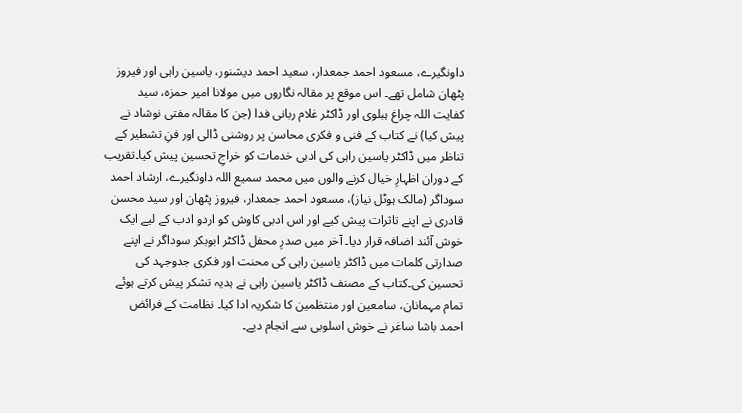داونگیرے، مسعود احمد جمعدار، سعید احمد دیشنور، یاسین راہی اور فیروز پٹھان شامل تھے۔ اس موقع پر مقالہ نگاروں میں مولانا امیر حمزہ، سید کفایت اللہ چراغ ہبلوی اور ڈاکٹر غلام ربانی فدا (جن کا مقالہ مفتی نوشاد نے پیش کیا) نے کتاب کے فنی و فکری محاسن پر روشنی ڈالی اور فنِ تشطیر کے تناظر میں ڈاکٹر یاسین راہی کی ادبی خدمات کو خراجِ تحسین پیش کیا۔تقریب کے دوران اظہارِ خیال کرنے والوں میں محمد سمیع اللہ داونگیرے، ارشاد احمد سوداگر (مالک ہوٹل نیاز)، مسعود احمد جمعدار، فیروز پٹھان اور سید محسن قادری نے اپنے تاثرات پیش کیے اور اس ادبی کاوش کو اردو ادب کے لیے ایک خوش آئند اضافہ قرار دیا۔ آخر میں صدرِ محفل ڈاکٹر ابوبکر سوداگر نے اپنے صدارتی کلمات میں ڈاکٹر یاسین راہی کی محنت اور فکری جدوجہد کی تحسین کی۔کتاب کے مصنف ڈاکٹر یاسین راہی نے ہدیہ تشکر پیش کرتے ہوئے تمام مہمانان، سامعین اور منتظمین کا شکریہ ادا کیا۔ نظامت کے فرائض احمد باشا ساغر نے خوش اسلوبی سے انجام دیے۔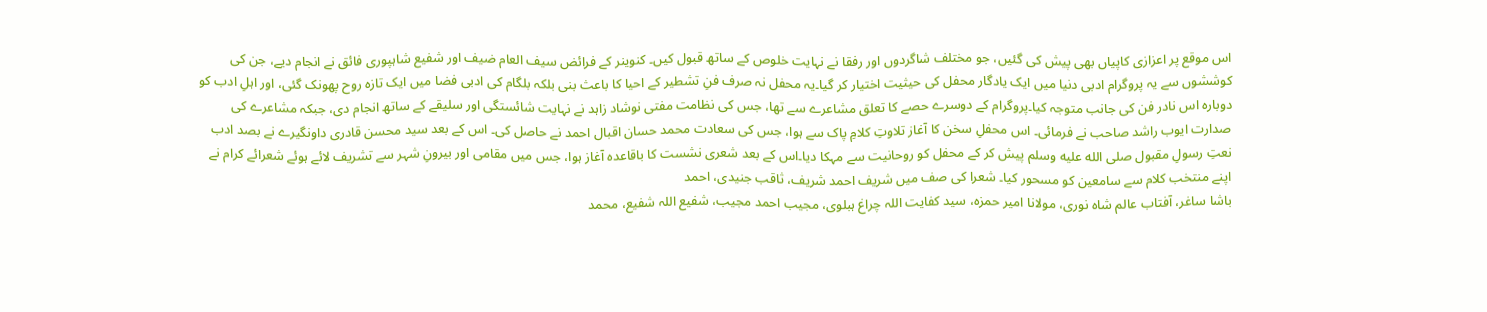اس موقع پر اعزازی کاپیاں بھی پیش کی گئیں، جو مختلف شاگردوں اور رفقا نے نہایت خلوص کے ساتھ قبول کیں۔ کنوینر کے فرائض سیف العام ضیف اور شفیع شاہپوری فائق نے انجام دیے، جن کی کوششوں سے یہ پروگرام ادبی دنیا میں ایک یادگار محفل کی حیثیت اختیار کر گیا۔یہ محفل نہ صرف فنِ تشطیر کے احیا کا باعث بنی بلکہ بلگام کی ادبی فضا میں ایک تازہ روح پھونک گئی، اور اہلِ ادب کو دوبارہ اس نادر فن کی جانب متوجہ کیا۔پروگرام کے دوسرے حصے کا تعلق مشاعرے سے تھا، جس کی نظامت مفتی نوشاد زاہد نے نہایت شائستگی اور سلیقے کے ساتھ انجام دی، جبکہ مشاعرے کی صدارت ایوب راشد صاحب نے فرمائی۔ اس محفلِ سخن کا آغاز تلاوتِ کلامِ پاک سے ہوا، جس کی سعادت محمد حسان اقبال احمد نے حاصل کی۔ اس کے بعد سید محسن قادری داونگیرے نے بصد ادب نعتِ رسولِ مقبول صلى الله عليه وسلم پیش کر کے محفل کو روحانیت سے مہکا دیا۔اس کے بعد شعری نشست کا باقاعدہ آغاز ہوا، جس میں مقامی اور بیرونِ شہر سے تشریف لائے ہوئے شعرائے کرام نے اپنے منتخب کلام سے سامعین کو مسحور کیا۔ شعرا کی صف میں شریف احمد شریف، ثاقب جنیدی، احمد
باشا ساغر، آفتاب عالم شاہ نوری، مولانا امیر حمزہ، سید کفایت اللہ چراغ ہبلوی، مجیب احمد مجیب، شفیع اللہ شفیع، محمد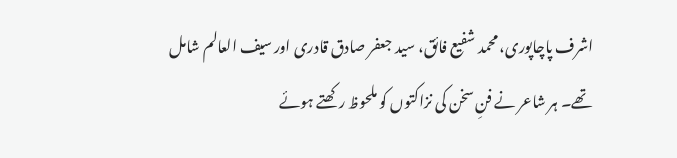اشرف پاچاپوری، محمد شفیع فائق، سید جعفر صادق قادری اور سیف العالم شامل تھے۔ ہر شاعر نے فنِ سخن کی نزاکتوں کو ملحوظ رکھتے ہوئے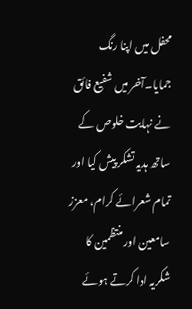محفل میں اپنا رنگ جمایا۔آخر میں شفیع فائق نے نہایت خلوص کے ساتھ ہدیہ تشکر پیش کیا اور تمام شعرائے کرام، معزز سامعین اور منتظمین کا شکریہ ادا کرتے ہوئے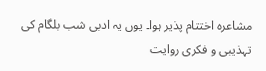مشاعرہ اختتام پذیر ہوا۔ یوں یہ ادبی شب بلگام کی تہذیبی و فکری روایت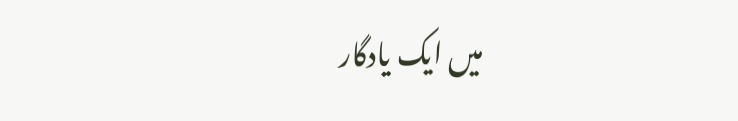میں ایک یادگار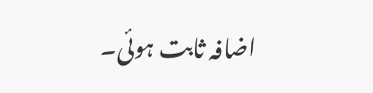اضافہ ثابت ہوئی۔